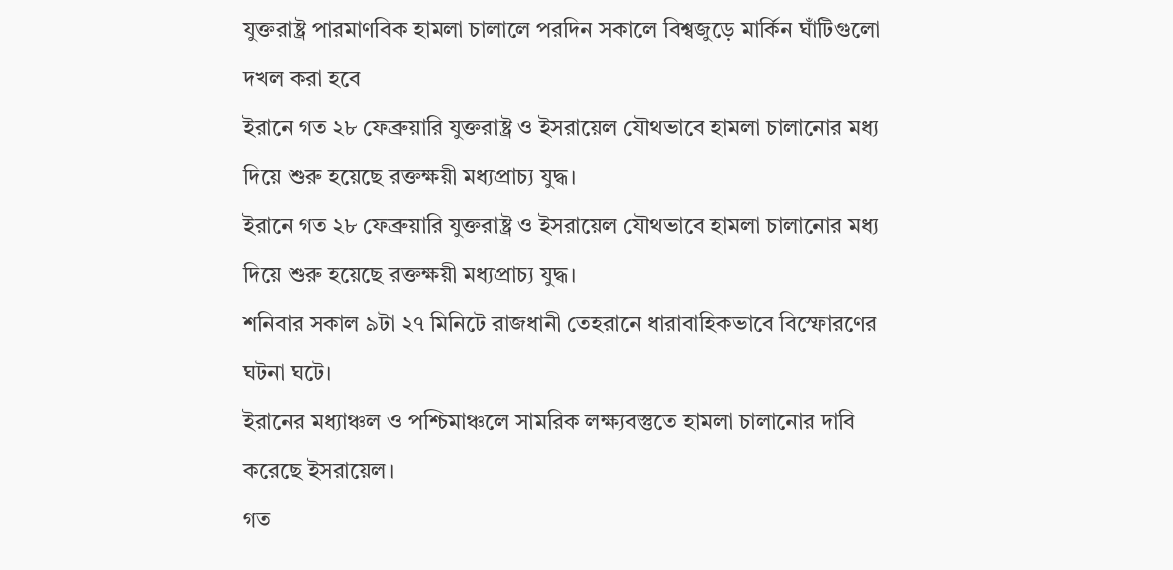যুক্তরাষ্ট্র পারমাণবিক হামলা চালালে পরদিন সকালে বিশ্বজুড়ে মার্কিন ঘাঁটিগুলো দখল করা হবে
ইরানে গত ২৮ ফেব্রুয়ারি যুক্তরাষ্ট্র ও ইসরায়েল যৌথভাবে হামলা চালানোর মধ্য দিয়ে শুরু হয়েছে রক্তক্ষয়ী মধ্যপ্রাচ্য যুদ্ধ।
ইরানে গত ২৮ ফেব্রুয়ারি যুক্তরাষ্ট্র ও ইসরায়েল যৌথভাবে হামলা চালানোর মধ্য দিয়ে শুরু হয়েছে রক্তক্ষয়ী মধ্যপ্রাচ্য যুদ্ধ।
শনিবার সকাল ৯টা ২৭ মিনিটে রাজধানী তেহরানে ধারাবাহিকভাবে বিস্ফোরণের ঘটনা ঘটে।
ইরানের মধ্যাঞ্চল ও পশ্চিমাঞ্চলে সামরিক লক্ষ্যবস্তুতে হামলা চালানোর দাবি করেছে ইসরায়েল।
গত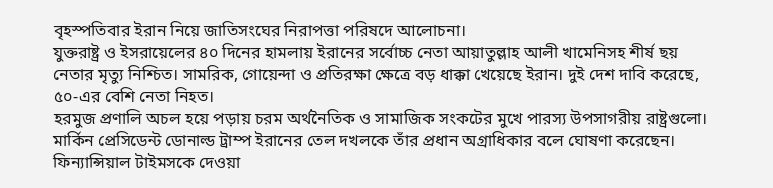বৃহস্পতিবার ইরান নিয়ে জাতিসংঘের নিরাপত্তা পরিষদে আলোচনা।
যুক্তরাষ্ট্র ও ইসরায়েলের ৪০ দিনের হামলায় ইরানের সর্বোচ্চ নেতা আয়াতুল্লাহ আলী খামেনিসহ শীর্ষ ছয় নেতার মৃত্যু নিশ্চিত। সামরিক, গোয়েন্দা ও প্রতিরক্ষা ক্ষেত্রে বড় ধাক্কা খেয়েছে ইরান। দুই দেশ দাবি করেছে, ৫০-এর বেশি নেতা নিহত।
হরমুজ প্রণালি অচল হয়ে পড়ায় চরম অর্থনৈতিক ও সামাজিক সংকটের মুখে পারস্য উপসাগরীয় রাষ্ট্রগুলো।
মার্কিন প্রেসিডেন্ট ডোনাল্ড ট্রাম্প ইরানের তেল দখলকে তাঁর প্রধান অগ্রাধিকার বলে ঘোষণা করেছেন। ফিন্যান্সিয়াল টাইমসকে দেওয়া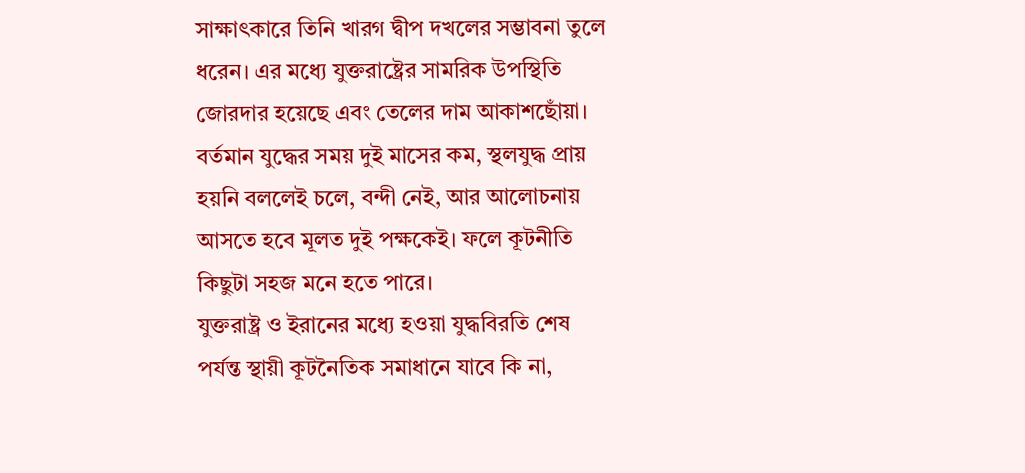সাক্ষাৎকারে তিনি খারগ দ্বীপ দখলের সম্ভাবনা তুলে ধরেন। এর মধ্যে যুক্তরাষ্ট্রের সামরিক উপস্থিতি জোরদার হয়েছে এবং তেলের দাম আকাশছোঁয়া।
বর্তমান যুদ্ধের সময় দুই মাসের কম, স্থলযুদ্ধ প্রায় হয়নি বললেই চলে, বন্দী নেই, আর আলোচনায় আসতে হবে মূলত দুই পক্ষকেই। ফলে কূটনীতি কিছুটা সহজ মনে হতে পারে।
যুক্তরাষ্ট্র ও ইরানের মধ্যে হওয়া যুদ্ধবিরতি শেষ পর্যন্ত স্থায়ী কূটনৈতিক সমাধানে যাবে কি না,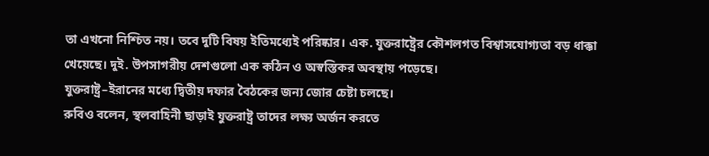তা এখনো নিশ্চিত নয়। তবে দুটি বিষয় ইতিমধ্যেই পরিষ্কার। এক. যুক্তরাষ্ট্রের কৌশলগত বিশ্বাসযোগ্যতা বড় ধাক্কা খেয়েছে। দুই. উপসাগরীয় দেশগুলো এক কঠিন ও অস্বস্তিকর অবস্থায় পড়েছে।
যুক্তরাষ্ট্র–ইরানের মধ্যে দ্বিতীয় দফার বৈঠকের জন্য জোর চেষ্টা চলছে।
রুবিও বলেন, স্থলবাহিনী ছাড়াই যুক্তরাষ্ট্র তাদের লক্ষ্য অর্জন করতে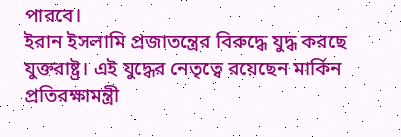পারবে।
ইরান ইসলামি প্রজাতন্ত্রের বিরুদ্ধে যুদ্ধ করছে যুক্তরাষ্ট্র। এই যুদ্ধের নেতৃত্বে রয়েছেন মার্কিন প্রতিরক্ষামন্ত্রী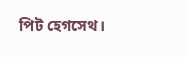পিট হেগসেথ।